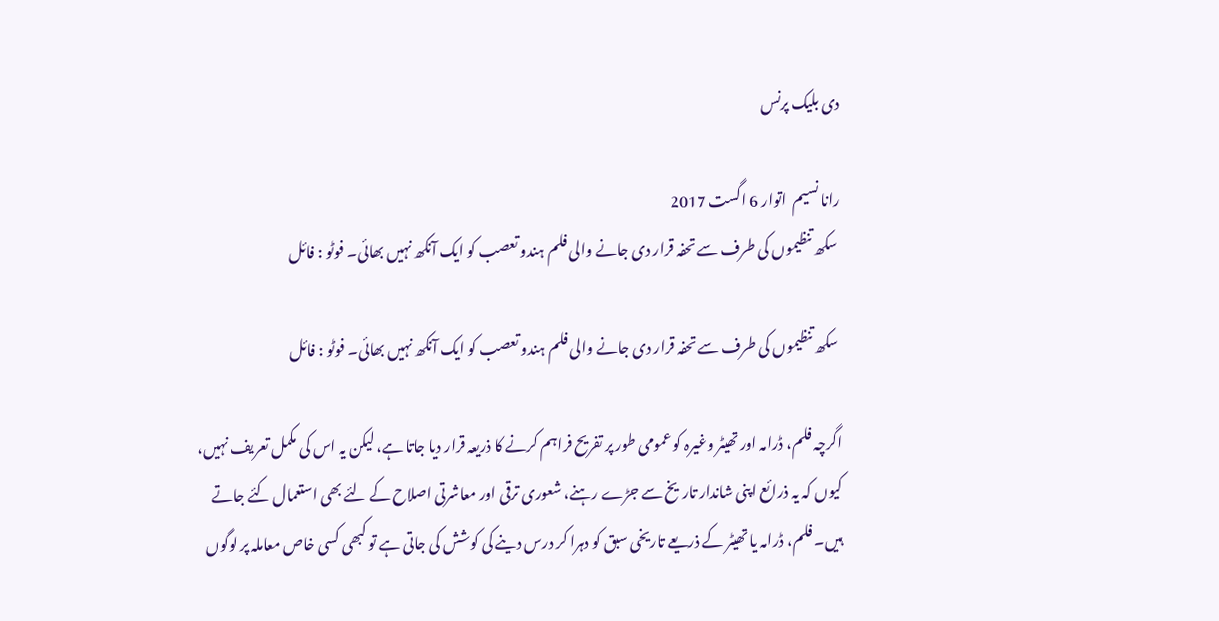دی بلیک پرنس

رانا نسیم  اتوار 6 اگست 2017
 سکھ تنظیموں کی طرف سے تحفہ قرار دی جانے والی فلم ہندو تعصب کو ایک آنکھ نہیں بھائی۔ فوٹو : فائل

 سکھ تنظیموں کی طرف سے تحفہ قرار دی جانے والی فلم ہندو تعصب کو ایک آنکھ نہیں بھائی۔ فوٹو : فائل

اگرچہ فلم، ڈرامہ اور تھیٹر وغیرہ کو عمومی طور پر تفریح فراہم کرنے کا ذریعہ قرار دیا جاتا ہے، لیکن یہ اس کی مکمل تعریف نہیں، کیوں کہ یہ ذرائع اپنی شاندار تاریخ سے جڑے رہنے، شعوری ترقی اور معاشرتی اصلاح کے لئے بھی استعمال کئے جاتے ہیں۔ فلم، ڈرامہ یا تھیٹر کے ذریعے تاریخی سبق کو دہرا کر درس دینے کی کوشش کی جاتی ہے تو کبھی کسی خاص معاملہ پر لوگوں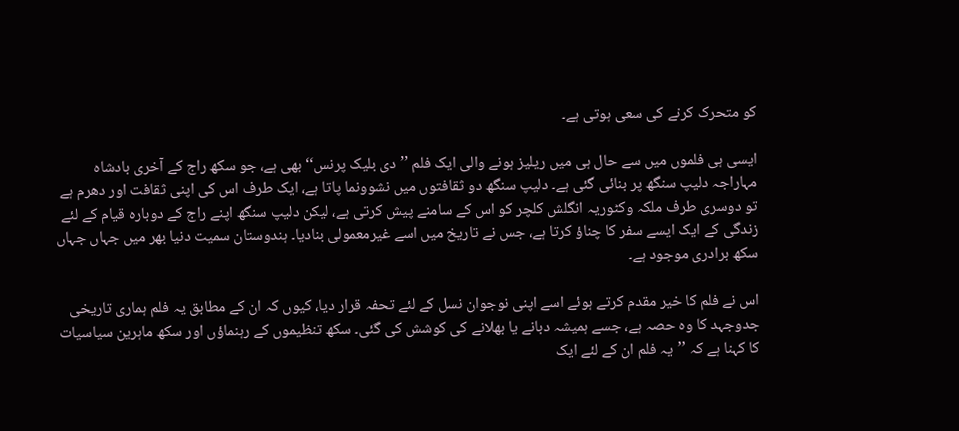کو متحرک کرنے کی سعی ہوتی ہے۔

ایسی ہی فلموں میں سے حال ہی میں ریلیز ہونے والی ایک فلم ’’دی بلیک پرنس‘‘ بھی ہے، جو سکھ راج کے آخری بادشاہ مہاراجہ دلیپ سنگھ پر بنائی گئی ہے۔ دلیپ سنگھ دو ثقافتوں میں نشوونما پاتا ہے، ایک طرف اس کی اپنی ثقافت اور دھرم ہے تو دوسری طرف ملکہ وکٹوریہ انگلش کلچر کو اس کے سامنے پیش کرتی ہے، لیکن دلیپ سنگھ اپنے راج کے دوبارہ قیام کے لئے زندگی کے ایک ایسے سفر کا چناؤ کرتا ہے، جس نے تاریخ میں اسے غیرمعمولی بنادیا۔ ہندوستان سمیت دنیا بھر میں جہاں جہاں سکھ برادری موجود ہے۔

اس نے فلم کا خیر مقدم کرتے ہوئے اسے اپنی نوجوان نسل کے لئے تحفہ قرار دیا، کیوں کہ ان کے مطابق یہ فلم ہماری تاریخی جدوجہد کا وہ حصہ ہے، جسے ہمیشہ دبانے یا بھلانے کی کوشش کی گئی۔ سکھ تنظیموں کے رہنماؤں اور سکھ ماہرین سیاسیات کا کہنا ہے کہ ’’یہ فلم ان کے لئے ایک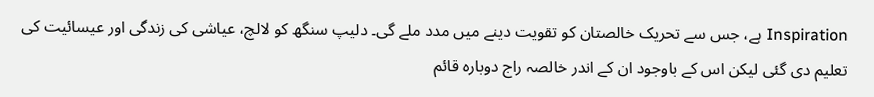Inspiration ہے، جس سے تحریک خالصتان کو تقویت دینے میں مدد ملے گی۔ دلیپ سنگھ کو لالچ، عیاشی کی زندگی اور عیسائیت کی تعلیم دی گئی لیکن اس کے باوجود ان کے اندر خالصہ راج دوبارہ قائم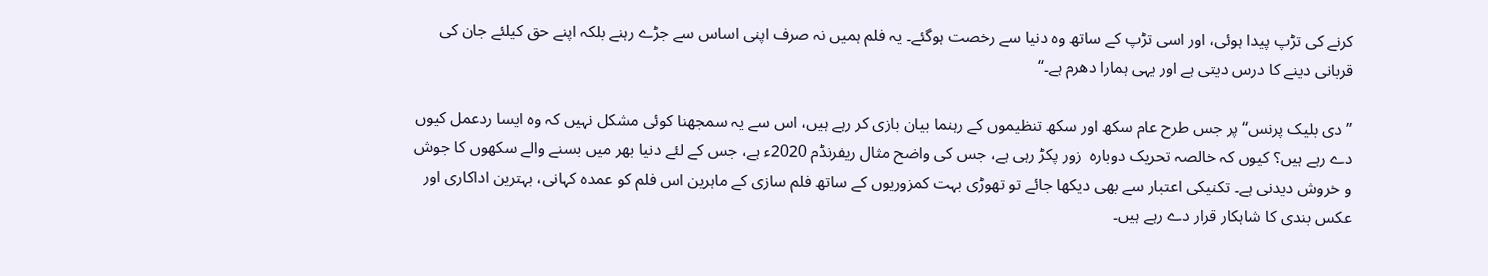کرنے کی تڑپ پیدا ہوئی، اور اسی تڑپ کے ساتھ وہ دنیا سے رخصت ہوگئے۔ یہ فلم ہمیں نہ صرف اپنی اساس سے جڑے رہنے بلکہ اپنے حق کیلئے جان کی قربانی دینے کا درس دیتی ہے اور یہی ہمارا دھرم ہے۔‘‘

’’دی بلیک پرنس‘‘ پر جس طرح عام سکھ اور سکھ تنظیموں کے رہنما بیان بازی کر رہے ہیں، اس سے یہ سمجھنا کوئی مشکل نہیں کہ وہ ایسا ردعمل کیوں دے رہے ہیں؟ کیوں کہ خالصہ تحریک دوبارہ  زور پکڑ رہی ہے، جس کی واضح مثال ریفرنڈم 2020ء ہے، جس کے لئے دنیا بھر میں بسنے والے سکھوں کا جوش و خروش دیدنی ہے۔ تکنیکی اعتبار سے بھی دیکھا جائے تو تھوڑی بہت کمزوریوں کے ساتھ فلم سازی کے ماہرین اس فلم کو عمدہ کہانی، بہترین اداکاری اور عکس بندی کا شاہکار قرار دے رہے ہیں۔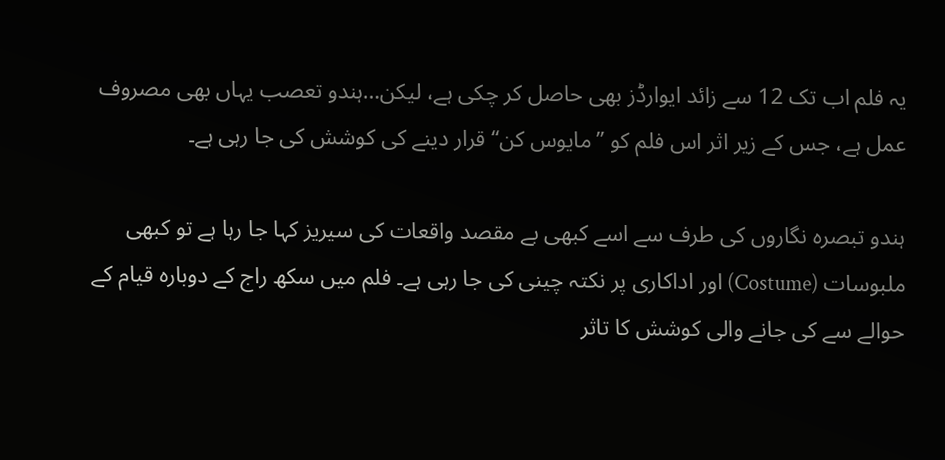یہ فلم اب تک 12 سے زائد ایوارڈز بھی حاصل کر چکی ہے، لیکن…ہندو تعصب یہاں بھی مصروف عمل ہے، جس کے زیر اثر اس فلم کو ’’مایوس کن‘‘ قرار دینے کی کوشش کی جا رہی ہے۔

ہندو تبصرہ نگاروں کی طرف سے اسے کبھی بے مقصد واقعات کی سیریز کہا جا رہا ہے تو کبھی ملبوسات (Costume) اور اداکاری پر نکتہ چینی کی جا رہی ہے۔ فلم میں سکھ راج کے دوبارہ قیام کے حوالے سے کی جانے والی کوشش کا تاثر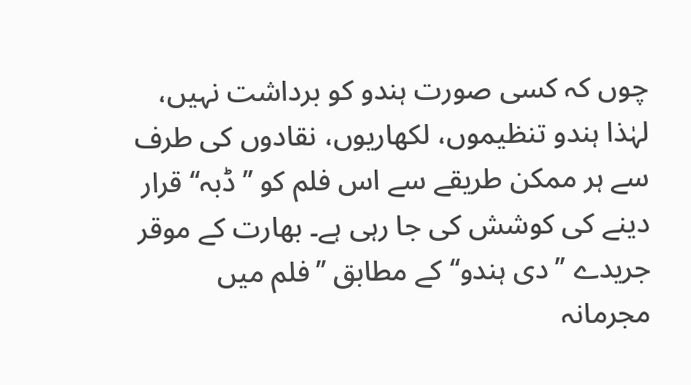چوں کہ کسی صورت ہندو کو برداشت نہیں، لہٰذا ہندو تنظیموں، لکھاریوں، نقادوں کی طرف سے ہر ممکن طریقے سے اس فلم کو ’’ڈبہ‘‘ قرار دینے کی کوشش کی جا رہی ہے۔ بھارت کے موقر جریدے ’’دی ہندو‘‘ کے مطابق ’’فلم میں مجرمانہ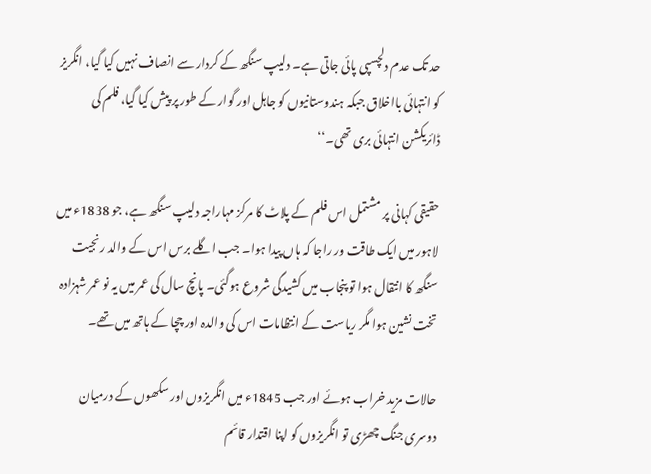حد تک عدم دلچسپی پائی جاتی ہے۔ دلیپ سنگھ کے کردار سے انصاف نہیں کیا گیا، انگریز کو انتہائی بااخلاق جبکہ ہندوستانیوں کو جاہل اور گوار کے طور پر پیش کیا گیا، فلم کی ڈائریکشن انتہائی بری تھی۔‘‘

حقیقی کہانی پر مشتمل اس فلم کے پلاٹ کا مرکز مہاراجہ دلیپ سنگھ ہے، جو 1838ء میں لاہور میں ایک طاقت ور راجا کہ ہاں پیدا ہوا۔ جب اگلے برس اس کے والد رنجیت سنگھ کا انتقال ہوا تو پنجاب میں کشیدگی شروع ہوگئی۔ پانچ سال کی عمر میں یہ نو عمر شہزادہ  تخت نشین ہوا مگر ریاست کے انتظامات اس کی والدہ اور چچا کے ہاتھ میں تھے۔

حالات مزید خراب ہوئے اور جب 1845ء میں انگریزوں اور سکھوں کے درمیان دوسری جنگ چھڑی تو انگریزوں کو اپنا اقتدار قائم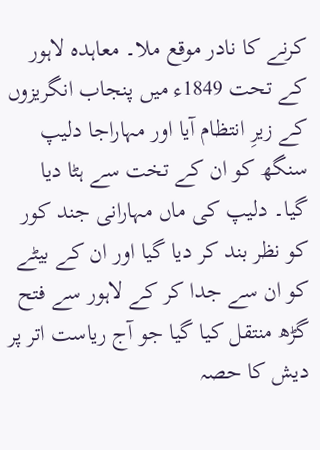کرنے کا نادر موقع ملا۔ معاہدہ لاہور کے تحت 1849ء میں پنجاب انگریزوں کے زیرِ انتظام آیا اور مہاراجا دلیپ سنگھ کو ان کے تخت سے ہٹا دیا گیا۔ دلیپ کی ماں مہارانی جند کور کو نظر بند کر دیا گیا اور ان کے بیٹے کو ان سے جدا کر کے لاہور سے فتح گڑھ منتقل کیا گیا جو آج ریاست اتر پر دیش کا حصہ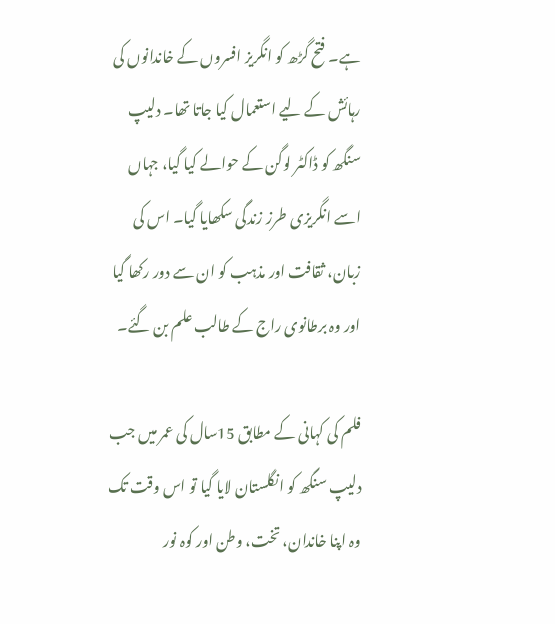ہے۔ فتح گڑھ کو انگریز افسروں کے خاندانوں کی رہائش کے لیے استعمال کیا جاتا تھا۔ دلیپ سنگھ کو ڈاکٹر لوگن کے حوالے کیا گیا، جہاں اسے انگریزی طرز زندگی سکھایا گیا۔ اس کی زبان، ثقافت اور مذہب کو ان سے دور رکھا گیا اور وہ برطانوی راج کے طالب علم بن گئے۔

فلم کی کہانی کے مطابق 15سال کی عمر میں جب دلیپ سنگھ کو انگلستان لایا گیا تو اس وقت تک وہ اپنا خاندان، تخت، وطن اور کوہ نور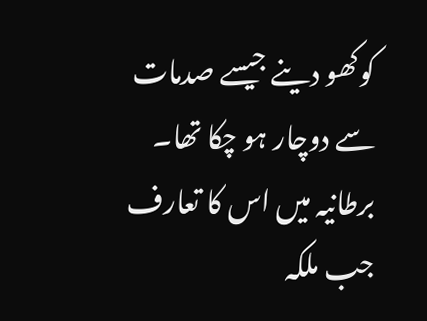کوکھو دینے جیسے صدمات سے دوچار ہو چکا تھا۔ برطانیہ میں اس کا تعارف جب ملکہ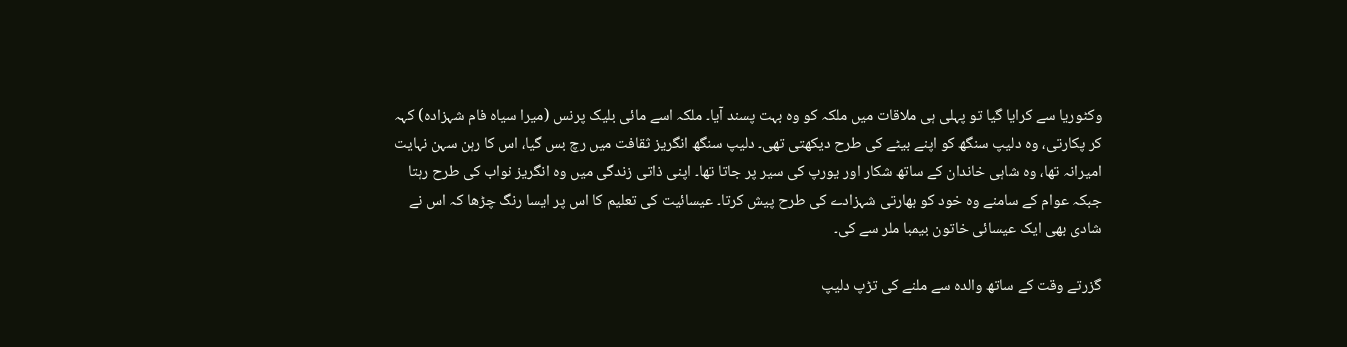وکٹوریا سے کرایا گیا تو پہلی ہی ملاقات میں ملکہ کو وہ بہت پسند آیا۔ ملکہ اسے مائی بلیک پرنس (میرا سیاہ فام شہزادہ) کہہ کر پکارتی، وہ دلیپ سنگھ کو اپنے بیٹے کی طرح دیکھتی تھی۔ دلیپ سنگھ انگریز ثقافت میں رچ بس گیا، اس کا رہن سہن نہایت امیرانہ تھا، وہ شاہی خاندان کے ساتھ شکار اور یورپ کی سیر پر جاتا تھا۔ اپنی ذاتی زندگی میں وہ انگریز نواب کی طرح رہتا جبکہ عوام کے سامنے وہ خود کو بھارتی شہزادے کی طرح پیش کرتا۔ عیسائیت کی تعلیم کا اس پر ایسا رنگ چڑھا کہ اس نے شادی بھی ایک عیسائی خاتون بیمبا ملر سے کی۔

گزرتے وقت کے ساتھ والدہ سے ملنے کی تڑپ دلیپ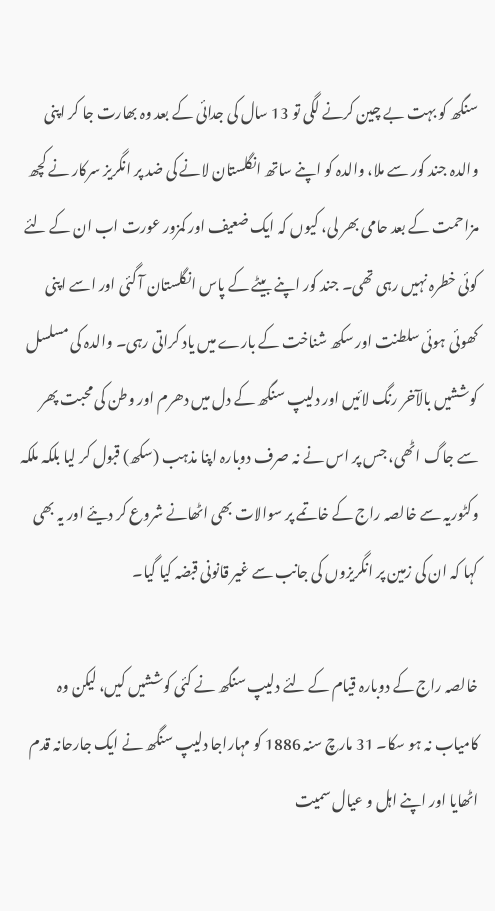سنگھ کو بہت بے چین کرنے لگی تو 13 سال کی جدائی کے بعد وہ بھارت جا کر اپنی والدہ جند کور سے ملا، والدہ کو اپنے ساتھ انگلستان لانے کی ضد پر انگریز سرکار نے کچھ مزاحمت کے بعد حامی بھر لی، کیوں کہ ایک ضعیف اور کمزور عورت اب ان کے لئے کوئی خطرہ نہیں رہی تھی۔ جند کور اپنے بیٹے کے پاس انگلستان آ گئی اور اسے اپنی کھوئی ہوئی سلطنت اور سکھ شناخت کے بارے میں یاد کراتی رہی۔ والدہ کی مسلسل کوششیں بالآخر رنگ لائیں اور دلیپ سنگھ کے دل میں دھرم اور وطن کی محبت پھر سے جاگ اٹھی، جس پر اس نے نہ صرف دوبارہ اپنا مذہب (سکھ) قبول کر لیا بلکہ ملکہ وکٹوریہ سے خالصہ راج کے خاتمے پر سوالات بھی اٹھانے شروع کر دیئے اور یہ بھی کہا کہ ان کی زمین پر انگریزوں کی جانب سے غیر قانونی قبضہ کیا گیا۔

خالصہ راج کے دوبارہ قیام کے لئے دلیپ سنگھ نے کئی کوششیں کیں، لیکن وہ کامیاب نہ ہو سکا۔ 31 مارچ سنہ 1886 کو مہاراجا دلیپ سنگھ نے ایک جارحانہ قدم اٹھایا اور اپنے اہل و عیال سمیت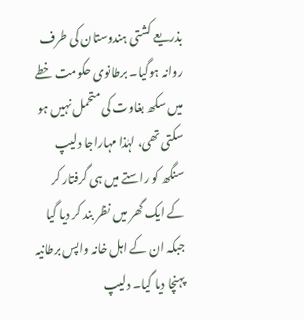بذریعے کشتی ہندوستان کی طرف روانہ ہوگیا۔ برطانوی حکومت خطے میں سکھ بغاوت کی متحمل نہیں ہو سکتی تھی، لہٰذا مہاراجا دلیپ سنگھ کو راستے میں ہی گرفتار کر کے ایک گھر میں نظر بند کر دیا گیا جبکہ ان کے اہل خانہ واپس برطانیہ پہنچا دیا گیا۔ دلیپ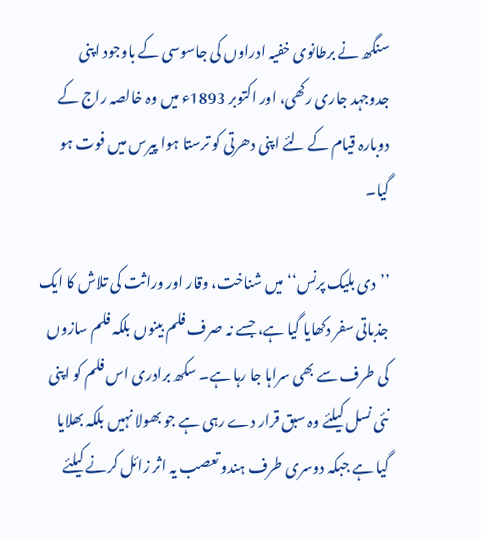سنگھ نے برطانوی خفیہ ادراوں کی جاسوسی کے باوجود اپنی جدوجہد جاری رکھی، اور اکتوبر 1893ء میں وہ خالصہ راج کے دوبارہ قیام کے لئے اپنی دھرتی کو ترستا ہوا پیرس میں فوت ہو گیا۔

’’دی بلیک پرنس‘‘ میں شناخت، وقار اور وراثت کی تلاش کا ایک جذباتی سفر دکھایا گیا ہے، جسے نہ صرف فلم بینوں بلکہ فلم سازوں کی طرف سے بھی سراہا جا رہا ہے۔ سکھ برادری اس فلم کو اپنی نئی نسل کیلئے وہ سبق قرار دے رہی ہے جو بھولا نہیں بلکہ بھلایا گیا ہے جبکہ دوسری طرف ہندو تعصب یہ اثر زائل کرنے کیلئے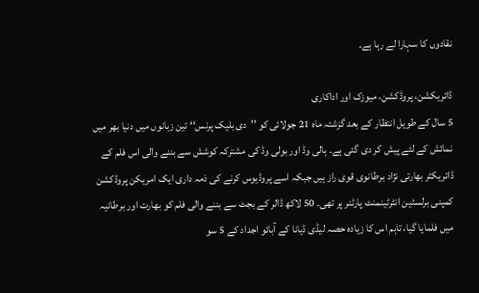نقادوں کا سہارا لے رہا ہے۔

ڈائریکشن، پروڈکشن، میوزک اور اداکاری
5 سال کے طویل انتظار کے بعد گزشتہ ماہ 21 جولائی کو ’’دی بلیک پرنس‘‘ تین زبانوں میں دنیا بھر میں نمائش کے لئے پیش کر دی گئی ہے۔ ہالی وڈ اور بولی وڈ کی مشترکہ کوشش سے بننے والی اس فلم کے ڈائریکٹر بھارتی نژاد برطانوی قوی راز ہیں جبکہ اسے پروڈیوس کرنے کی ذمہ داری ایک امریکن پروڈکشن کمپنی برلسٹین انٹرٹینمنٹ پارٹنر پر تھی۔ 50 لاکھ ڈالر کے بجٹ سے بننے والی فلم کو بھارت اور برطانیہ میں فلمایا گیا، تاہم اس کا زیادہ حصہ لیڈی ڈیانا کے آبائو اجداد کے 5 سو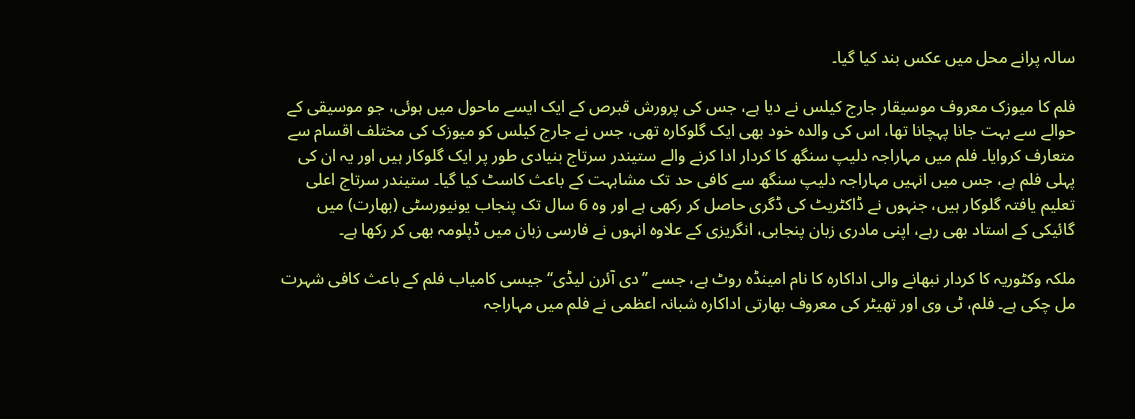سالہ پرانے محل میں عکس بند کیا گیا۔

فلم کا میوزک معروف موسیقار جارج کیلس نے دیا ہے، جس کی پرورش قبرص کے ایک ایسے ماحول میں ہوئی، جو موسیقی کے حوالے سے بہت جانا پہچانا تھا، اس کی والدہ خود بھی ایک گلوکارہ تھی، جس نے جارج کیلس کو میوزک کی مختلف اقسام سے متعارف کروایا۔ فلم میں مہاراجہ دلیپ سنگھ کا کردار ادا کرنے والے ستیندر سرتاج بنیادی طور پر ایک گلوکار ہیں اور یہ ان کی پہلی فلم ہے، جس میں انہیں مہاراجہ دلیپ سنگھ سے کافی حد تک مشابہت کے باعث کاسٹ کیا گیا۔ ستیندر سرتاج اعلی تعلیم یافتہ گلوکار ہیں، جنہوں نے ڈاکٹریٹ کی ڈگری حاصل کر رکھی ہے اور وہ 6 سال تک پنجاب یونیورسٹی (بھارت) میں گائیکی کے استاد بھی رہے، اپنی مادری زبان پنجابی، انگریزی کے علاوہ انہوں نے فارسی زبان میں ڈپلومہ بھی کر رکھا ہے۔

ملکہ وکٹوریہ کا کردار نبھانے والی اداکارہ کا نام امینڈہ روٹ ہے، جسے ’’دی آئرن لیڈی‘‘ جیسی کامیاب فلم کے باعث کافی شہرت مل چکی ہے۔ فلم، ٹی وی اور تھیٹر کی معروف بھارتی اداکارہ شبانہ اعظمی نے فلم میں مہاراجہ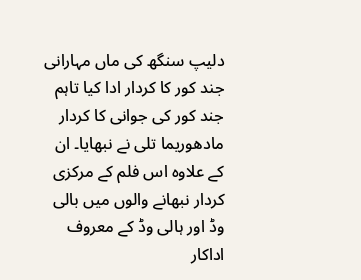دلیپ سنگھ کی ماں مہارانی جند کور کا کردار ادا کیا تاہم جند کور کی جوانی کا کردار مادھوریما تلی نے نبھایا۔ ان کے علاوہ اس فلم کے مرکزی کردار نبھانے والوں میں بالی وڈ اور ہالی وڈ کے معروف اداکار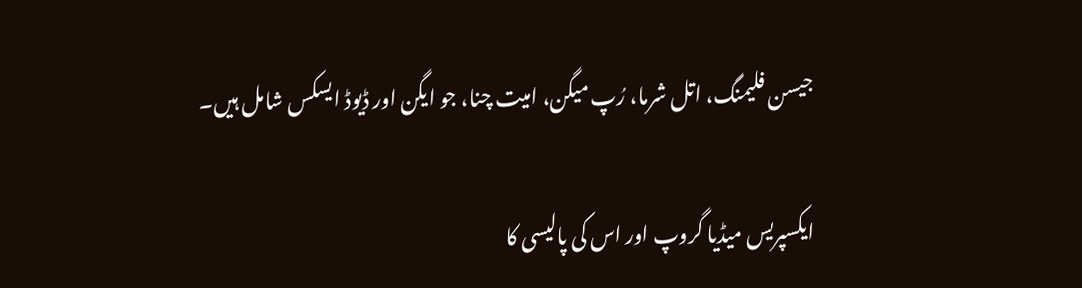جیسن فلیمنگ، اتل شرما، رُپ میگن، امیت چنا، جو ایگن اور ڈیوڈ ایسکس شامل ہیں۔

ایکسپریس میڈیا گروپ اور اس کی پالیسی کا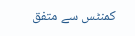کمنٹس سے متفق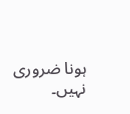ہونا ضروری نہیں۔